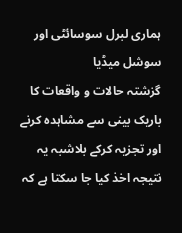ہماری لبرل سوسائٹی اور سوشل میڈیا
گزشتہ حالات و واقعات کا باریک بینی سے مشاہدہ کرنے اور تجزیہ کرکے بلاشبہ یہ نتیجہ اخذ کیا جا سکتا ہے کہ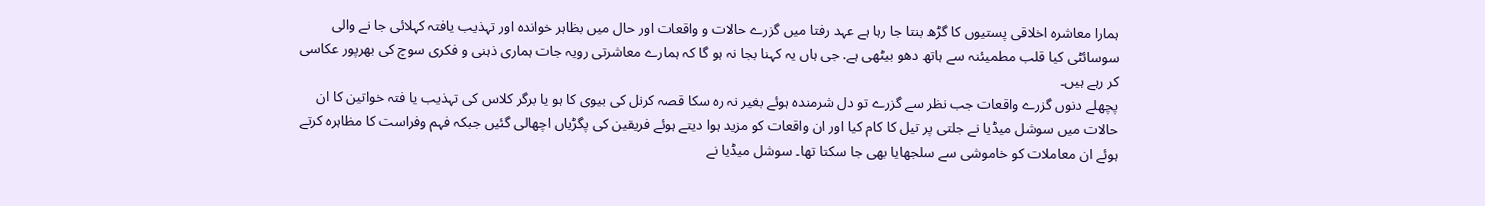ہمارا معاشرہ اخلاقی پستیوں کا گڑھ بنتا جا رہا ہے عہد رفتا میں گزرے حالات و واقعات اور حال میں بظاہر خواندہ اور تہذیب یافتہ کہلائی جا نے والی سوسائٹی کیا قلب مطمیئنہ سے ہاتھ دھو بیٹھی ہے. جی ہاں یہ کہنا بجا نہ ہو گا کہ ہمارے معاشرتی رویہ جات ہماری ذہنی و فکری سوچ کی بھرپور عکاسی کر رہے ہیں۔
پچھلے دنوں گزرے واقعات جب نظر سے گزرے تو دل شرمندہ ہوئے بغیر نہ رہ سکا قصہ کرنل کی بیوی کا ہو یا برگر کلاس کی تہذیب یا فتہ خواتین کا ان حالات میں سوشل میڈیا نے جلتی پر تیل کا کام کیا اور ان واقعات کو مزید ہوا دیتے ہوئے فریقین کی پگڑیاں اچھالی گئیں جبکہ فہم وفراست کا مظاہرہ کرتے ہوئے ان معاملات کو خاموشی سے سلجھایا بھی جا سکتا تھا۔ سوشل میڈیا نے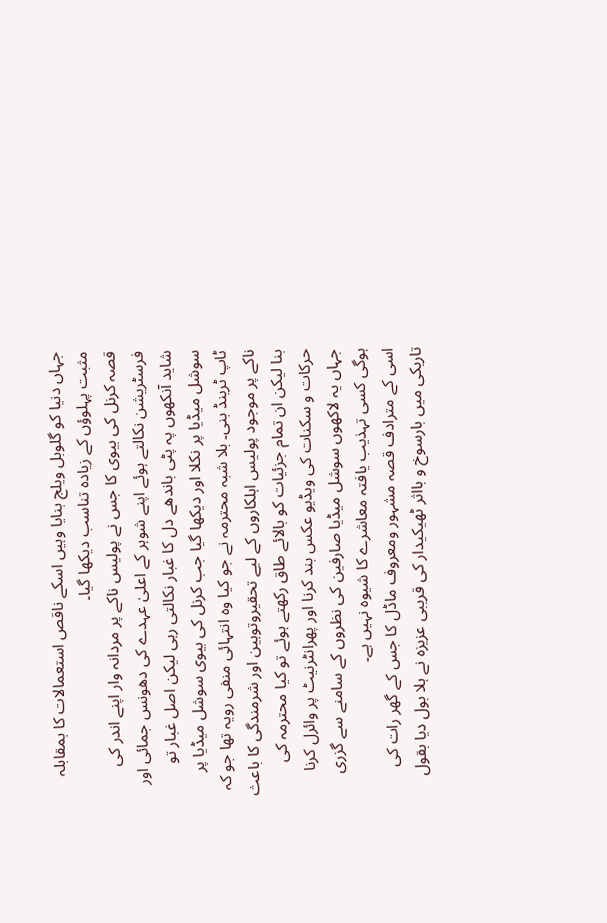جہاں دنیا کو گلوبل ویلج بنایا وہیں اسکے ناقص استعمالات کا بمقابلہ مثبت پہلوؤں کے زیادہ تناسب دیکھا گیا۔
قصہ کرنل کی بیوی کا جس نے پولیس ناکے پر مردانہ وار اپنے اندر کی فرسٹریشن نکالتے ہوئے اپنے شوہر کے اعلیٰ عہدے کی دھونس جمائی اور شاید آنکھوں پہ پٹی باندھے دل کا غبار نکالتی رہی لیکن اصل غبار تو سوشل میڈیا پر نکلا اور دیکھا گیا جب کرنل کی بیوی سوشل میڈیا پر ٹاپ ٹرینڈ بنی۔ بلا شبہ محترمہ نے جو کیا وہ انتہائی منفی رویہ تھا جو کہ ناکے پر موجود پولیس اہلکاروں کے لیے تحقیروتوہین اور شرمندگی کا باعث بنا لیکن ان تمام جزئیات کو بالائے طاق رکھتے ہوئے تو کیا محترمہ کی حرکات و سکنات کی ویڈیو عکس بند کرنا اور پھرانٹرنیٹ پر وائرل کرنا جہاں یہ لاکھوں سوشل میڈیا صارفین کی نظروں کے سامنے سے گزری ہوگی کسی تہذیب یافتہ معاشرے کا شیوہ نہیں ہے۔
اسی کے مترادف قصہ مشہور ومعروف ماڈل کا جس کے گھر رات کی تاریکی میں بارسوخ و بااثر ٹھیکیدار کی قریبی عزیزہ نے ہلا بول دیا بقول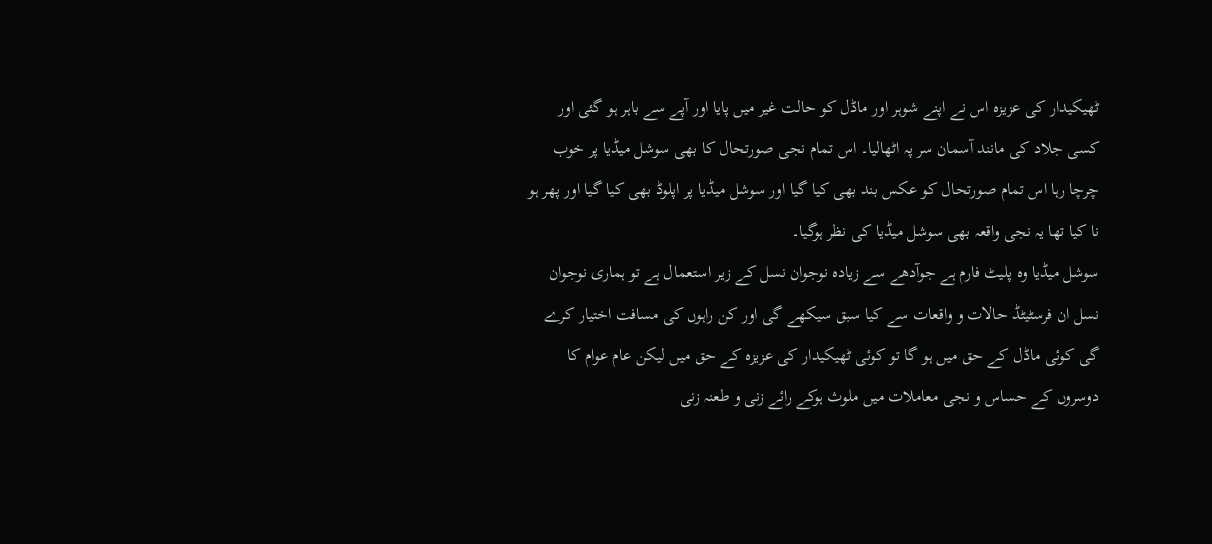ٹھیکیدار کی عزیزہ اس نے اپنے شوہر اور ماڈل کو حالت غیر میں پایا اور آپے سے باہر ہو گئی اور کسی جلاد کی مانند آسمان سر پہ اٹھالیا۔ اس تمام نجی صورتحال کا بھی سوشل میڈیا پر خوب چرچا رہا اس تمام صورتحال کو عکس بند بھی کیا گیا اور سوشل میڈیا پر اپلوڈ بھی کیا گیا اور پھر ہو نا کیا تھا یہ نجی واقعہ بھی سوشل میڈیا کی نظر ہوگیا۔
سوشل میڈیا وہ پلیٹ فارم ہے جوآدھے سے زیادہ نوجوان نسل کے زیر استعمال ہے تو ہماری نوجوان نسل ان فرسٹیٹڈ حالات و واقعات سے کیا سبق سیکھے گی اور کن راہوں کی مسافت اختیار کرے گی کوئی ماڈل کے حق میں ہو گا تو کوئی ٹھیکیدار کی عزیزہ کے حق میں لیکن عام عوام کا دوسروں کے حساس و نجی معاملات میں ملوث ہوکے رائے زنی و طعنہ زنی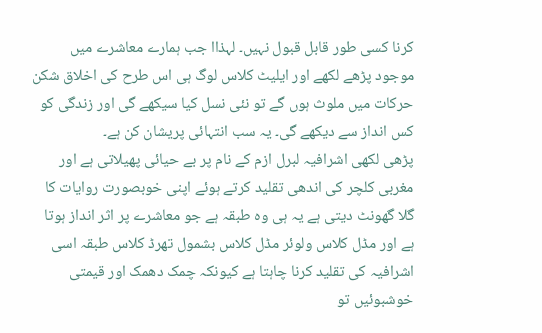کرنا کسی طور قابل قبول نہیں۔ لہذاا جب ہمارے معاشرے میں موجود پڑھے لکھے اور ایلیٹ کلاس لوگ ہی اس طرح کی اخلاق شکن حرکات میں ملوث ہوں گے تو نئی نسل کیا سیکھے گی اور زندگی کو کس انداز سے دیکھے گی۔ یہ سب انتہائی پریشان کن ہے۔
پڑھی لکھی اشرافیہ لبرل ازم کے نام پر بے حیائی پھیلاتی ہے اور مغربی کلچر کی اندھی تقلید کرتے ہوئے اپنی خوبصورت روایات کا گلا گھونٹ دیتی ہے یہ ہی وہ طبقہ ہے جو معاشرے پر اثر انداز ہوتا ہے اور مڈل کلاس ولوئر مڈل کلاس بشمول تھرڈ کلاس طبقہ اسی اشرافیہ کی تقلید کرنا چاہتا ہے کیونکہ چمک دھمک اور قیمتی خوشبوئیں تو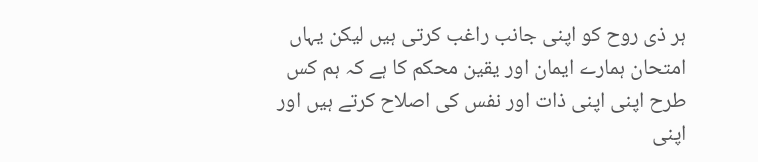ہر ذی روح کو اپنی جانب راغب کرتی ہیں لیکن یہاں امتحان ہمارے ایمان اور یقین محکم کا ہے کہ ہم کس طرح اپنی اپنی ذات اور نفس کی اصلاح کرتے ہیں اور اپنی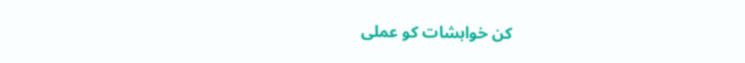کن خواہشات کو عملی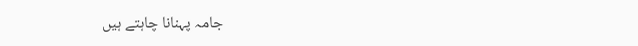جامہ پہنانا چاہتے ہیں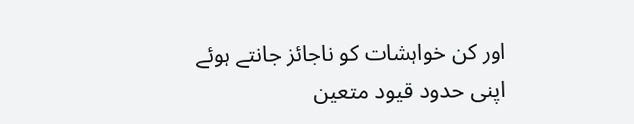اور کن خواہشات کو ناجائز جانتے ہوئے اپنی حدود قیود متعین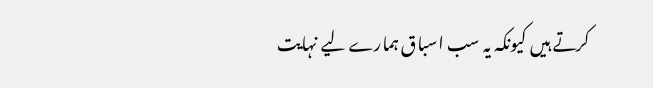کرتے ہیں کیونکہ یہ سب اسباق ہمارے لیے نہایت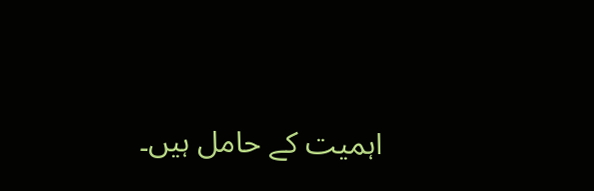اہمیت کے حامل ہیں۔